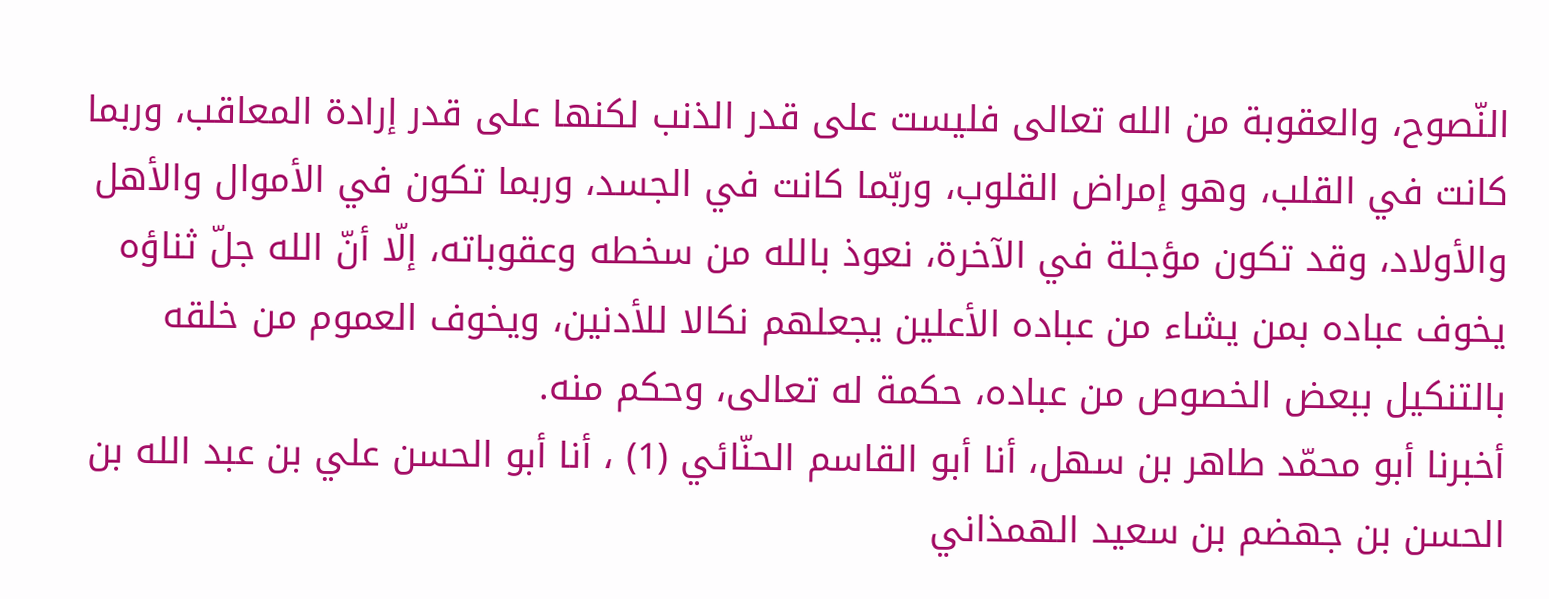النّصوح، والعقوبة من الله تعالى فليست على قدر الذنب لكنها على قدر إرادة المعاقب، وربما كانت في القلب، وهو إمراض القلوب، وربّما كانت في الجسد، وربما تكون في الأموال والأهل والأولاد، وقد تكون مؤجلة في الآخرة، نعوذ بالله من سخطه وعقوباته، إلّا أنّ الله جلّ ثناؤه يخوف عباده بمن يشاء من عباده الأعلين يجعلهم نكالا للأدنين، ويخوف العموم من خلقه بالتنكيل ببعض الخصوص من عباده، حكمة له تعالى، وحكم منه.
أخبرنا أبو محمّد طاهر بن سهل، أنا أبو القاسم الحنّائي (1) ، أنا أبو الحسن علي بن عبد الله بن الحسن بن جهضم بن سعيد الهمذاني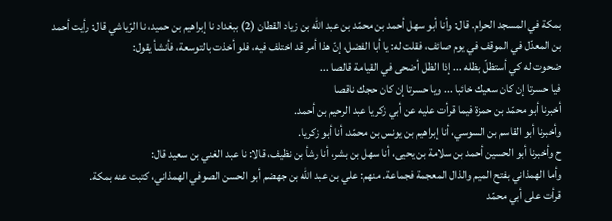بمكة في المسجد الحرام. قال: وأنا أبو سهل أحمد بن محمّد بن عبد الله بن زياد القطان (2) ببغداد نا إبراهيم بن حميد، نا الرّياشي قال: رأيت أحمد بن المعدّل في الموقف في يوم صائف، فقلت له: يا أبا الفضل، إنّ هذا أمر قد اختلف فيه، فلو أخذت بالتوسعة، فأنشأ يقول:
ضحوت له كي أستظلّ بظله ... إذا الظل أضحى في القيامة قالصا ...
فيا حسرتا إن كان سعيك خائبا ... ويا حسرتا إن كان حجك ناقصا
أخبرنا أبو محمّد بن حمزة فيما قرأت عليه عن أبي زكريا عبد الرحيم بن أحمد.
وأخبرنا أبو القاسم بن السوسي، أنا إبراهيم بن يونس بن محمّد، أنا أبو زكريا.
ح وأخبرنا أبو الحسين أحمد بن سلامة بن يحيى، أنا سهل بن بشر، أنا رشأ بن نظيف، قالا: نا عبد الغني بن سعيد قال:
وأما الهمذاني بفتح الميم والذال المعجمة فجماعة. منهم: علي بن عبد الله بن جهضم أبو الحسن الصوفي الهمذاني، كتبت عنه بمكة.
قرأت على أبي محمّد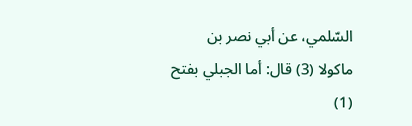السّلمي، عن أبي نصر بن ماكولا (3) قال: أما الجبلي بفتح
(1)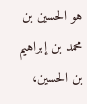هو الحسين بن محمد بن إبراهيم بن الحسين،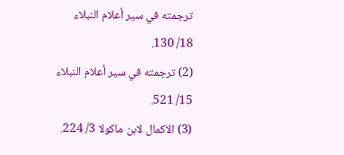ترجمته في سير أعلام النبلاء 18/ 130.
(2) ترجمته في سير أعلام النبلاء 15/ 521.
(3) الاكمال لابن ماكولا 3/ 224.